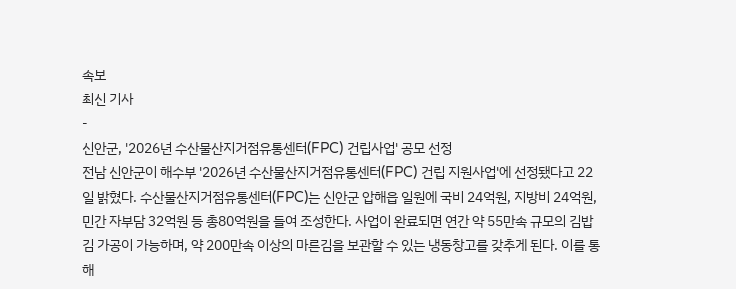속보
최신 기사
-
신안군, '2026년 수산물산지거점유통센터(FPC) 건립사업' 공모 선정
전남 신안군이 해수부 '2026년 수산물산지거점유통센터(FPC) 건립 지원사업'에 선정됐다고 22일 밝혔다. 수산물산지거점유통센터(FPC)는 신안군 압해읍 일원에 국비 24억원, 지방비 24억원, 민간 자부담 32억원 등 총80억원을 들여 조성한다. 사업이 완료되면 연간 약 55만속 규모의 김밥 김 가공이 가능하며, 약 200만속 이상의 마른김을 보관할 수 있는 냉동창고를 갖추게 된다. 이를 통해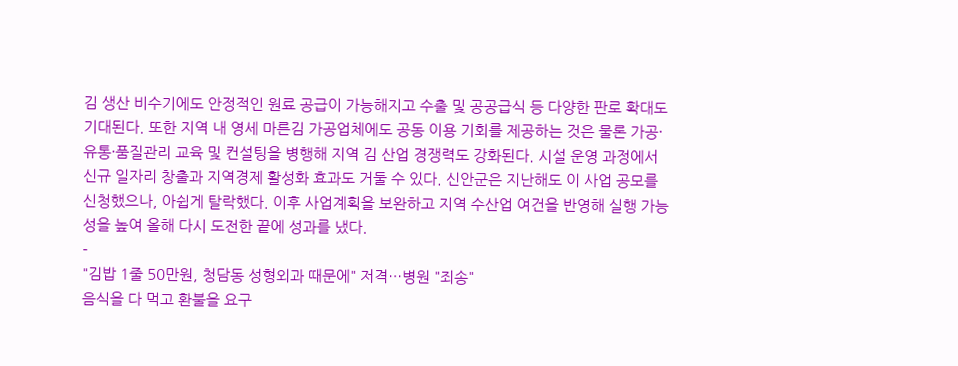김 생산 비수기에도 안정적인 원료 공급이 가능해지고 수출 및 공공급식 등 다양한 판로 확대도 기대된다. 또한 지역 내 영세 마른김 가공업체에도 공동 이용 기회를 제공하는 것은 물론 가공·유통·품질관리 교육 및 컨설팅을 병행해 지역 김 산업 경쟁력도 강화된다. 시설 운영 과정에서 신규 일자리 창출과 지역경제 활성화 효과도 거둘 수 있다. 신안군은 지난해도 이 사업 공모를 신청했으나, 아쉽게 탈락했다. 이후 사업계획을 보완하고 지역 수산업 여건을 반영해 실행 가능성을 높여 올해 다시 도전한 끝에 성과를 냈다.
-
"김밥 1줄 50만원, 청담동 성형외과 때문에" 저격…병원 "죄송"
음식을 다 먹고 환불을 요구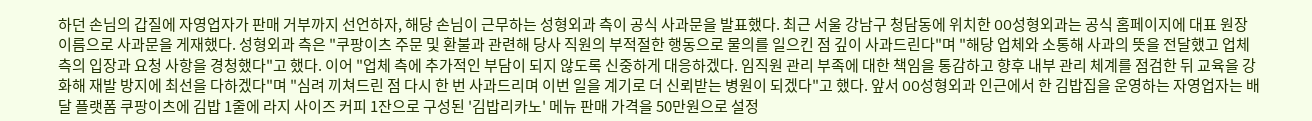하던 손님의 갑질에 자영업자가 판매 거부까지 선언하자, 해당 손님이 근무하는 성형외과 측이 공식 사과문을 발표했다. 최근 서울 강남구 청담동에 위치한 OO성형외과는 공식 홈페이지에 대표 원장 이름으로 사과문을 게재했다. 성형외과 측은 "쿠팡이츠 주문 및 환불과 관련해 당사 직원의 부적절한 행동으로 물의를 일으킨 점 깊이 사과드린다"며 "해당 업체와 소통해 사과의 뜻을 전달했고 업체 측의 입장과 요청 사항을 경청했다"고 했다. 이어 "업체 측에 추가적인 부담이 되지 않도록 신중하게 대응하겠다. 임직원 관리 부족에 대한 책임을 통감하고 향후 내부 관리 체계를 점검한 뒤 교육을 강화해 재발 방지에 최선을 다하겠다"며 "심려 끼쳐드린 점 다시 한 번 사과드리며 이번 일을 계기로 더 신뢰받는 병원이 되겠다"고 했다. 앞서 OO성형외과 인근에서 한 김밥집을 운영하는 자영업자는 배달 플랫폼 쿠팡이츠에 김밥 1줄에 라지 사이즈 커피 1잔으로 구성된 '김밥리카노' 메뉴 판매 가격을 50만원으로 설정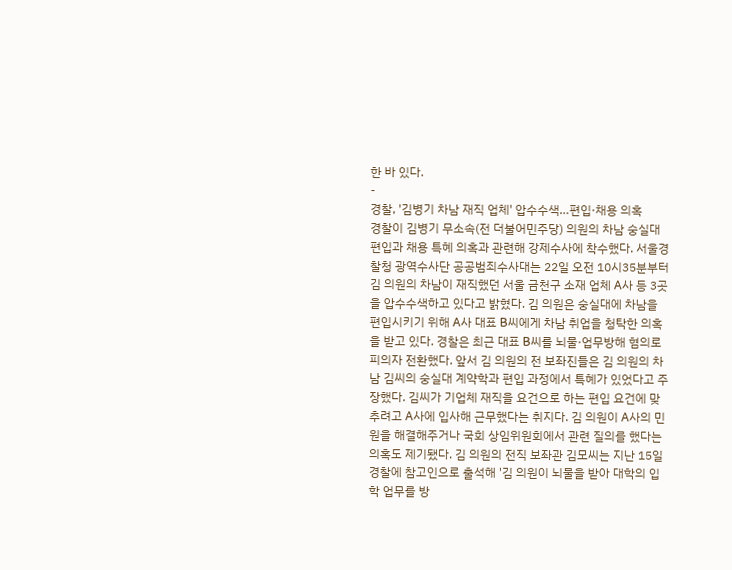한 바 있다.
-
경찰, '김병기 차남 재직 업체' 압수수색…편입·채용 의혹
경찰이 김병기 무소속(전 더불어민주당) 의원의 차남 숭실대 편입과 채용 특혜 의혹과 관련해 강제수사에 착수했다. 서울경찰청 광역수사단 공공범죄수사대는 22일 오전 10시35분부터 김 의원의 차남이 재직했던 서울 금천구 소재 업체 A사 등 3곳을 압수수색하고 있다고 밝혔다. 김 의원은 숭실대에 차남을 편입시키기 위해 A사 대표 B씨에게 차남 취업을 청탁한 의혹을 받고 있다. 경찰은 최근 대표 B씨를 뇌물·업무방해 혐의로 피의자 전환했다. 앞서 김 의원의 전 보좌진들은 김 의원의 차남 김씨의 숭실대 계약학과 편입 과정에서 특혜가 있었다고 주장했다. 김씨가 기업체 재직을 요건으로 하는 편입 요건에 맞추려고 A사에 입사해 근무했다는 취지다. 김 의원이 A사의 민원을 해결해주거나 국회 상임위원회에서 관련 질의를 했다는 의혹도 제기됐다. 김 의원의 전직 보좌관 김모씨는 지난 15일 경찰에 참고인으로 출석해 '김 의원이 뇌물을 받아 대학의 입학 업무를 방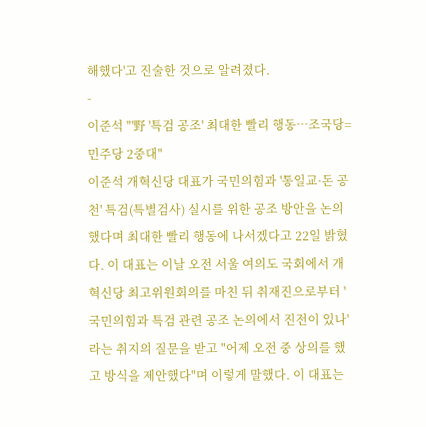해했다'고 진술한 것으로 알려졌다.
-
이준석 "'野 '특검 공조' 최대한 빨리 행동…조국당=민주당 2중대"
이준석 개혁신당 대표가 국민의힘과 '통일교·돈 공천' 특검(특별검사) 실시를 위한 공조 방안을 논의했다며 최대한 빨리 행동에 나서겠다고 22일 밝혔다. 이 대표는 이날 오전 서울 여의도 국회에서 개혁신당 최고위원회의를 마친 뒤 취재진으로부터 '국민의힘과 특검 관련 공조 논의에서 진전이 있나'라는 취지의 질문을 받고 "어제 오전 중 상의를 했고 방식을 제안했다"며 이렇게 말했다. 이 대표는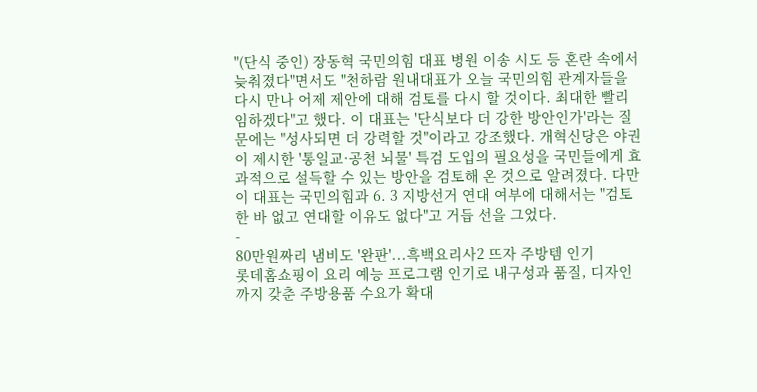"(단식 중인) 장동혁 국민의힘 대표 병원 이송 시도 등 혼란 속에서 늦춰졌다"면서도 "천하람 원내대표가 오늘 국민의힘 관계자들을 다시 만나 어제 제안에 대해 검토를 다시 할 것이다. 최대한 빨리 임하겠다"고 했다. 이 대표는 '단식보다 더 강한 방안인가'라는 질문에는 "성사되면 더 강력할 것"이라고 강조했다. 개혁신당은 야권이 제시한 '통일교·공천 뇌물' 특검 도입의 필요성을 국민들에게 효과적으로 설득할 수 있는 방안을 검토해 온 것으로 알려졌다. 다만 이 대표는 국민의힘과 6. 3 지방선거 연대 여부에 대해서는 "검토한 바 없고 연대할 이유도 없다"고 거듭 선을 그었다.
-
80만원짜리 냄비도 '완판'...흑백요리사2 뜨자 주방템 인기
롯데홈쇼핑이 요리 예능 프로그램 인기로 내구성과 품질, 디자인까지 갖춘 주방용품 수요가 확대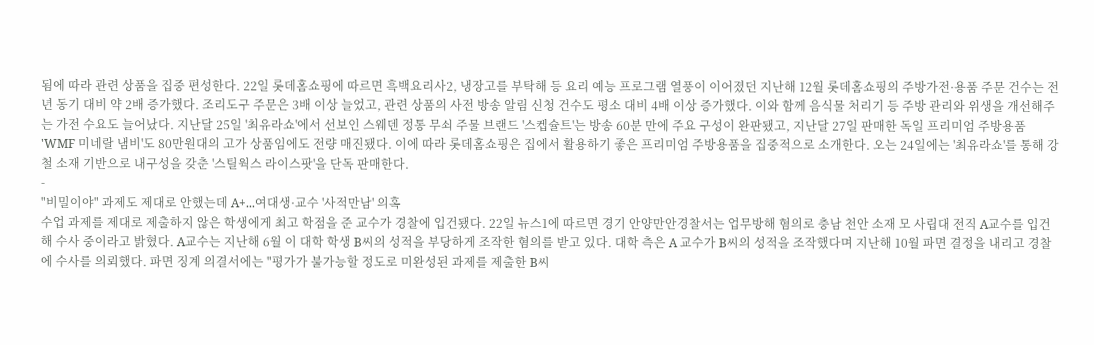됨에 따라 관련 상품을 집중 편성한다. 22일 롯데홈쇼핑에 따르면 흑백요리사2, 냉장고를 부탁해 등 요리 예능 프로그램 열풍이 이어졌던 지난해 12월 롯데홈쇼핑의 주방가전·용품 주문 건수는 전년 동기 대비 약 2배 증가했다. 조리도구 주문은 3배 이상 늘었고, 관련 상품의 사전 방송 알림 신청 건수도 평소 대비 4배 이상 증가했다. 이와 함께 음식물 처리기 등 주방 관리와 위생을 개선해주는 가전 수요도 늘어났다. 지난달 25일 '최유라쇼'에서 선보인 스웨덴 정통 무쇠 주물 브랜드 '스켑슐트'는 방송 60분 만에 주요 구성이 완판됐고, 지난달 27일 판매한 독일 프리미엄 주방용품 'WMF 미네랄 냄비'도 80만원대의 고가 상품임에도 전량 매진됐다. 이에 따라 롯데홈쇼핑은 집에서 활용하기 좋은 프리미엄 주방용품을 집중적으로 소개한다. 오는 24일에는 '최유라쇼'를 통해 강철 소재 기반으로 내구성을 갖춘 '스틸웍스 라이스팟'을 단독 판매한다.
-
"비밀이야" 과제도 제대로 안했는데 A+...여대생·교수 '사적만남' 의혹
수업 과제를 제대로 제출하지 않은 학생에게 최고 학점을 준 교수가 경찰에 입건됐다. 22일 뉴스1에 따르면 경기 안양만안경찰서는 업무방해 혐의로 충남 천안 소재 모 사립대 전직 A교수를 입건해 수사 중이라고 밝혔다. A교수는 지난해 6월 이 대학 학생 B씨의 성적을 부당하게 조작한 혐의를 받고 있다. 대학 측은 A 교수가 B씨의 성적을 조작했다며 지난해 10월 파면 결정을 내리고 경찰에 수사를 의뢰했다. 파면 징계 의결서에는 "평가가 불가능할 정도로 미완성된 과제를 제출한 B씨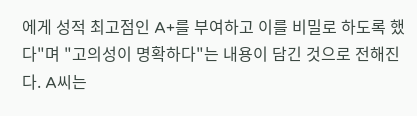에게 성적 최고점인 A+를 부여하고 이를 비밀로 하도록 했다"며 "고의성이 명확하다"는 내용이 담긴 것으로 전해진다. A씨는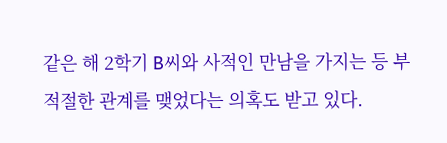같은 해 2학기 B씨와 사적인 만남을 가지는 등 부적절한 관계를 맺었다는 의혹도 받고 있다.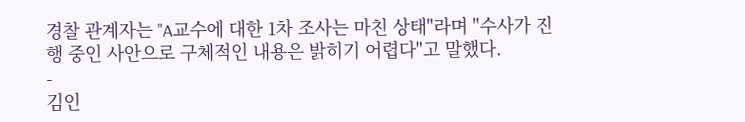경찰 관계자는 "A교수에 대한 1차 조사는 마친 상태"라며 "수사가 진행 중인 사안으로 구체적인 내용은 밝히기 어렵다"고 말했다.
-
김인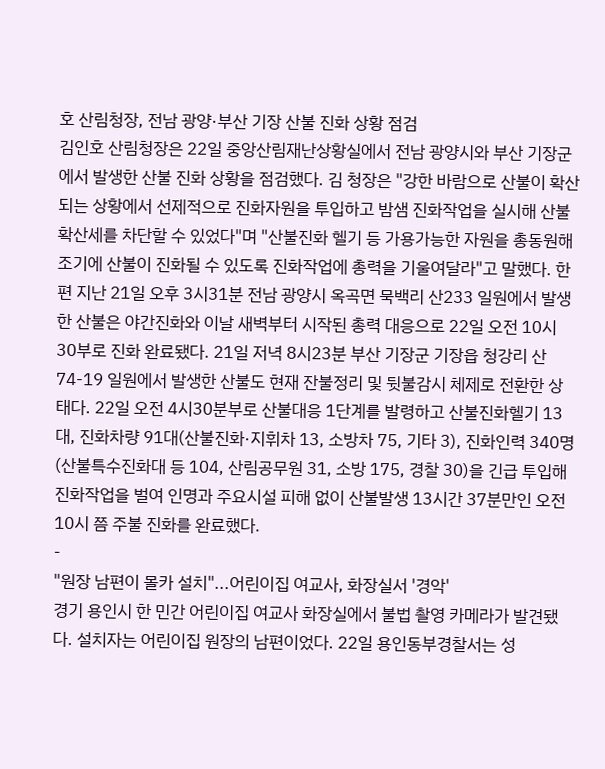호 산림청장, 전남 광양·부산 기장 산불 진화 상황 점검
김인호 산림청장은 22일 중앙산림재난상황실에서 전남 광양시와 부산 기장군에서 발생한 산불 진화 상황을 점검했다. 김 청장은 "강한 바람으로 산불이 확산되는 상황에서 선제적으로 진화자원을 투입하고 밤샘 진화작업을 실시해 산불 확산세를 차단할 수 있었다"며 "산불진화 헬기 등 가용가능한 자원을 총동원해 조기에 산불이 진화될 수 있도록 진화작업에 총력을 기울여달라"고 말했다. 한편 지난 21일 오후 3시31분 전남 광양시 옥곡면 묵백리 산233 일원에서 발생한 산불은 야간진화와 이날 새벽부터 시작된 총력 대응으로 22일 오전 10시 30부로 진화 완료됐다. 21일 저녁 8시23분 부산 기장군 기장읍 청강리 산74-19 일원에서 발생한 산불도 현재 잔불정리 및 뒷불감시 체제로 전환한 상태다. 22일 오전 4시30분부로 산불대응 1단계를 발령하고 산불진화헬기 13대, 진화차량 91대(산불진화·지휘차 13, 소방차 75, 기타 3), 진화인력 340명(산불특수진화대 등 104, 산림공무원 31, 소방 175, 경찰 30)을 긴급 투입해 진화작업을 벌여 인명과 주요시설 피해 없이 산불발생 13시간 37분만인 오전 10시 쯤 주불 진화를 완료했다.
-
"원장 남편이 몰카 설치"...어린이집 여교사, 화장실서 '경악'
경기 용인시 한 민간 어린이집 여교사 화장실에서 불법 촬영 카메라가 발견됐다. 설치자는 어린이집 원장의 남편이었다. 22일 용인동부경찰서는 성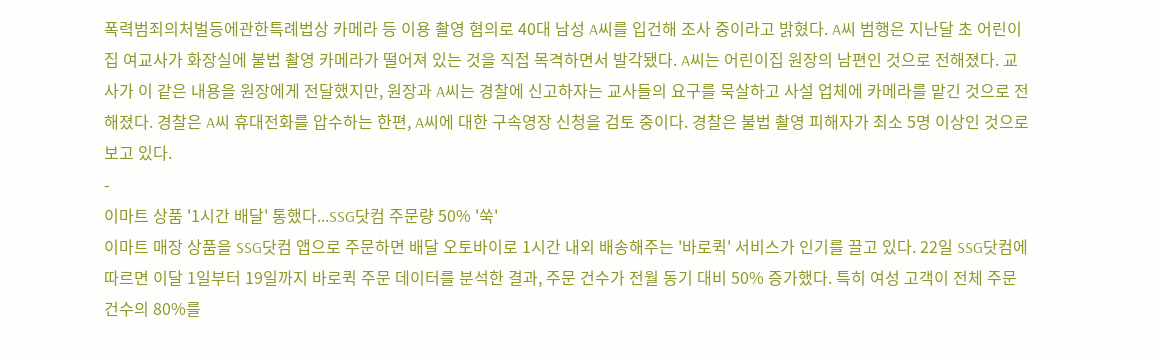폭력범죄의처벌등에관한특례법상 카메라 등 이용 촬영 혐의로 40대 남성 A씨를 입건해 조사 중이라고 밝혔다. A씨 범행은 지난달 초 어린이집 여교사가 화장실에 불법 촬영 카메라가 떨어져 있는 것을 직접 목격하면서 발각됐다. A씨는 어린이집 원장의 남편인 것으로 전해졌다. 교사가 이 같은 내용을 원장에게 전달했지만, 원장과 A씨는 경찰에 신고하자는 교사들의 요구를 묵살하고 사설 업체에 카메라를 맡긴 것으로 전해졌다. 경찰은 A씨 휴대전화를 압수하는 한편, A씨에 대한 구속영장 신청을 검토 중이다. 경찰은 불법 촬영 피해자가 최소 5명 이상인 것으로 보고 있다.
-
이마트 상품 '1시간 배달' 통했다...SSG닷컴 주문량 50% '쑥'
이마트 매장 상품을 SSG닷컴 앱으로 주문하면 배달 오토바이로 1시간 내외 배송해주는 '바로퀵' 서비스가 인기를 끌고 있다. 22일 SSG닷컴에 따르면 이달 1일부터 19일까지 바로퀵 주문 데이터를 분석한 결과, 주문 건수가 전월 동기 대비 50% 증가했다. 특히 여성 고객이 전체 주문 건수의 80%를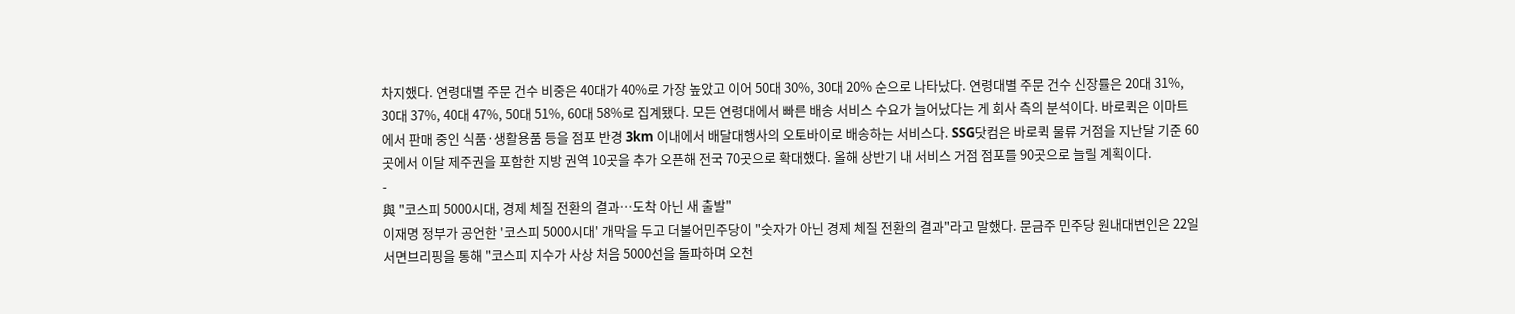차지했다. 연령대별 주문 건수 비중은 40대가 40%로 가장 높았고 이어 50대 30%, 30대 20% 순으로 나타났다. 연령대별 주문 건수 신장률은 20대 31%, 30대 37%, 40대 47%, 50대 51%, 60대 58%로 집계됐다. 모든 연령대에서 빠른 배송 서비스 수요가 늘어났다는 게 회사 측의 분석이다. 바로퀵은 이마트에서 판매 중인 식품·생활용품 등을 점포 반경 3km 이내에서 배달대행사의 오토바이로 배송하는 서비스다. SSG닷컴은 바로퀵 물류 거점을 지난달 기준 60곳에서 이달 제주권을 포함한 지방 권역 10곳을 추가 오픈해 전국 70곳으로 확대했다. 올해 상반기 내 서비스 거점 점포를 90곳으로 늘릴 계획이다.
-
與 "코스피 5000시대, 경제 체질 전환의 결과…도착 아닌 새 출발"
이재명 정부가 공언한 '코스피 5000시대' 개막을 두고 더불어민주당이 "숫자가 아닌 경제 체질 전환의 결과"라고 말했다. 문금주 민주당 원내대변인은 22일 서면브리핑을 통해 "코스피 지수가 사상 처음 5000선을 돌파하며 오천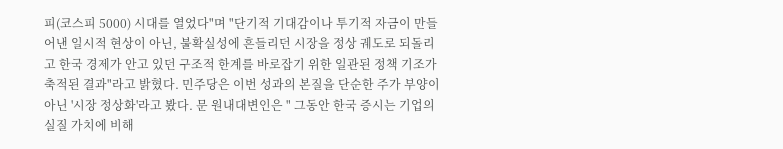피(코스피 5000) 시대를 열었다"며 "단기적 기대감이나 투기적 자금이 만들어낸 일시적 현상이 아닌, 불확실성에 흔들리던 시장을 정상 궤도로 되돌리고 한국 경제가 안고 있던 구조적 한계를 바로잡기 위한 일관된 정책 기조가 축적된 결과"라고 밝혔다. 민주당은 이번 성과의 본질을 단순한 주가 부양이 아닌 '시장 정상화'라고 봤다. 문 원내대변인은 " 그동안 한국 증시는 기업의 실질 가치에 비해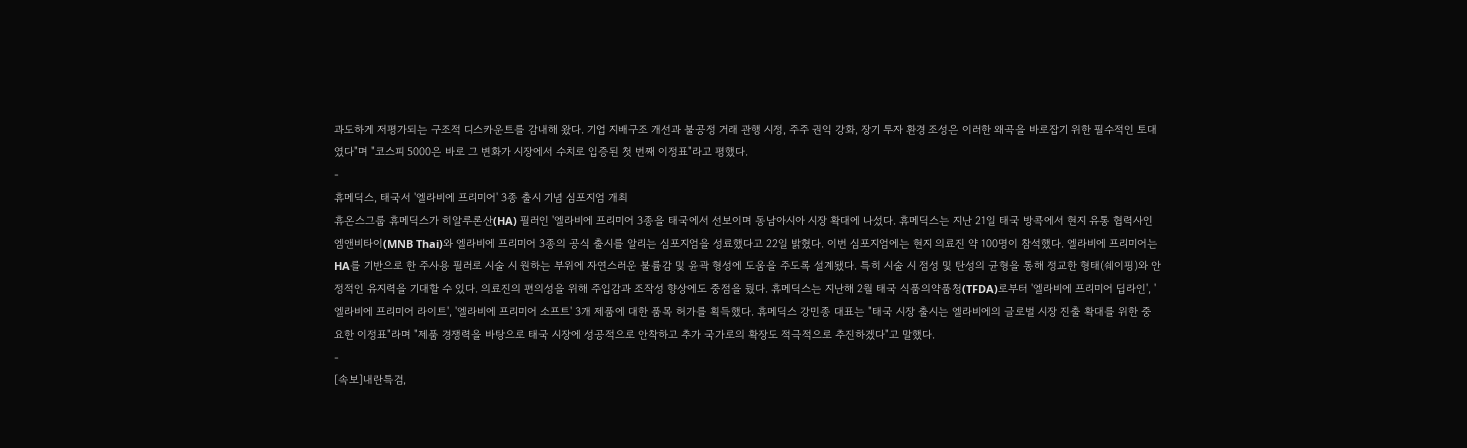과도하게 저평가되는 구조적 디스카운트를 감내해 왔다. 기업 지배구조 개선과 불공정 거래 관행 시정, 주주 권익 강화, 장기 투자 환경 조성은 이러한 왜곡을 바로잡기 위한 필수적인 토대였다"며 "코스피 5000은 바로 그 변화가 시장에서 수치로 입증된 첫 번째 이정표"라고 평했다.
-
휴메딕스, 태국서 '엘라비에 프리미어' 3종 출시 기념 심포지엄 개최
휴온스그룹 휴메딕스가 히알루론산(HA) 필러인 '엘라비에 프리미어 3종을 태국에서 선보이며 동남아시아 시장 확대에 나섰다. 휴메딕스는 지난 21일 태국 방콕에서 현지 유통 협력사인 엠앤비타이(MNB Thai)와 엘라비에 프리미어 3종의 공식 출시를 알리는 심포지엄을 성료했다고 22일 밝혔다. 이번 심포지엄에는 현지 의료진 약 100명이 참석했다. 엘라비에 프리미어는 HA를 기반으로 한 주사용 필러로 시술 시 원하는 부위에 자연스러운 불륨감 및 윤곽 형성에 도움을 주도록 설계됐다. 특히 시술 시 점성 및 탄성의 균형을 통해 정교한 형태(쉐이핑)와 안정적인 유지력을 기대할 수 있다. 의료진의 편의성을 위해 주입감과 조작성 향상에도 중점을 뒀다. 휴메딕스는 지난해 2월 태국 식품의약품청(TFDA)로부터 '엘라비에 프리미어 딥라인', '엘라비에 프리미어 라이트', '엘라비에 프리미어 소프트' 3개 제품에 대한 품목 허가를 획득했다. 휴메딕스 강민종 대표는 "태국 시장 출시는 엘라비에의 글로벌 시장 진출 확대를 위한 중요한 이정표"라며 "제품 경쟁력을 바탕으로 태국 시장에 성공적으로 안착하고 추가 국가로의 확장도 적극적으로 추진하겠다"고 말했다.
-
[속보]내란특검,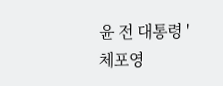윤 전 대통령 '체포영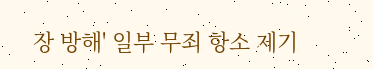장 방해' 일부 무죄 항소 제기